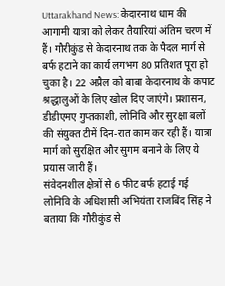Uttarakhand News: केदारनाथ धाम की आगामी यात्रा को लेकर तैयारियां अंतिम चरण में हैं। गौरीकुंड से केदारनाथ तक के पैदल मार्ग से बर्फ हटाने का कार्य लगभग 80 प्रतिशत पूरा हो चुका है। 22 अप्रैल को बाबा केदारनाथ के कपाट श्रद्धालुओं के लिए खोल दिए जाएंगे। प्रशासन, डीडीएमए गुप्तकाशी, लोनिवि और सुरक्षा बलों की संयुक्त टीमें दिन-रात काम कर रही हैं। यात्रा मार्ग को सुरक्षित और सुगम बनाने के लिए ये प्रयास जारी हैं।
संवेदनशील क्षेत्रों से 6 फीट बर्फ हटाई गई
लोनिवि के अधिशासी अभियंता राजबिंद सिंह ने बताया कि गौरीकुंड से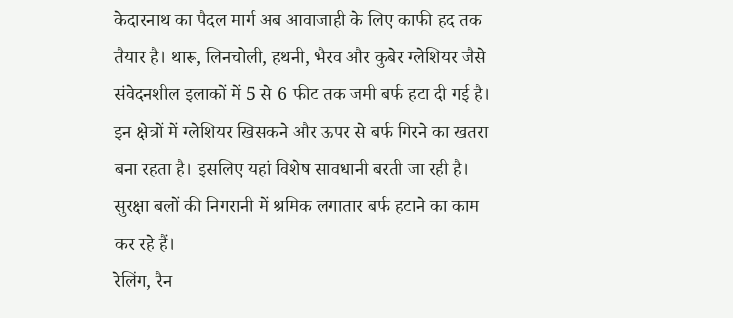केदारनाथ का पैदल मार्ग अब आवाजाही के लिए काफी हद तक तैयार है। थारू, लिनचोली, हथनी, भैरव और कुबेर ग्लेशियर जैसे संवेदनशील इलाकों में 5 से 6 फीट तक जमी बर्फ हटा दी गई है। इन क्षेत्रों में ग्लेशियर खिसकने और ऊपर से बर्फ गिरने का खतरा बना रहता है। इसलिए यहां विशेष सावधानी बरती जा रही है। सुरक्षा बलों की निगरानी में श्रमिक लगातार बर्फ हटाने का काम कर रहे हैं।
रेलिंग, रैन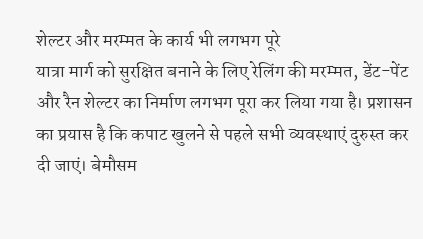शेल्टर और मरम्मत के कार्य भी लगभग पूरे
यात्रा मार्ग को सुरक्षित बनाने के लिए रेलिंग की मरम्मत, डेंट-पेंट और रैन शेल्टर का निर्माण लगभग पूरा कर लिया गया है। प्रशासन का प्रयास है कि कपाट खुलने से पहले सभी व्यवस्थाएं दुरुस्त कर दी जाएं। बेमौसम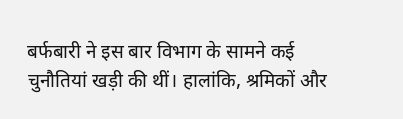बर्फबारी ने इस बार विभाग के सामने कई चुनौतियां खड़ी की थीं। हालांकि, श्रमिकों और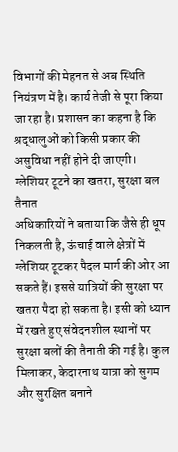विभागों की मेहनत से अब स्थिति नियंत्रण में है। कार्य तेजी से पूरा किया जा रहा है। प्रशासन का कहना है कि श्रद्धालुओं को किसी प्रकार की असुविधा नहीं होने दी जाएगी।
ग्लेशियर टूटने का खतरा, सुरक्षा बल तैनात
अधिकारियों ने बताया कि जैसे ही धूप निकलती है, ऊंचाई वाले क्षेत्रों में ग्लेशियर टूटकर पैदल मार्ग की ओर आ सकते हैं। इससे यात्रियों की सुरक्षा पर खतरा पैदा हो सकता है। इसी को ध्यान में रखते हुए संवेदनशील स्थानों पर सुरक्षा बलों की तैनाती की गई है। कुल मिलाकर, केदारनाथ यात्रा को सुगम और सुरक्षित बनाने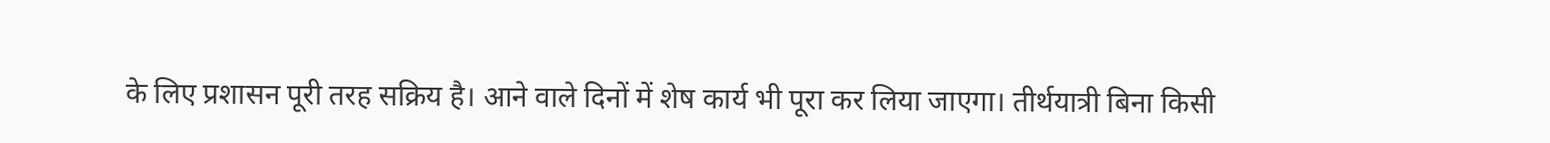के लिए प्रशासन पूरी तरह सक्रिय है। आने वाले दिनों में शेष कार्य भी पूरा कर लिया जाएगा। तीर्थयात्री बिना किसी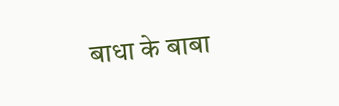बाधा के बाबा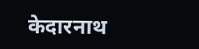केदारनाथ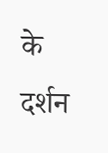के दर्शन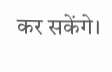कर सकेंगे।